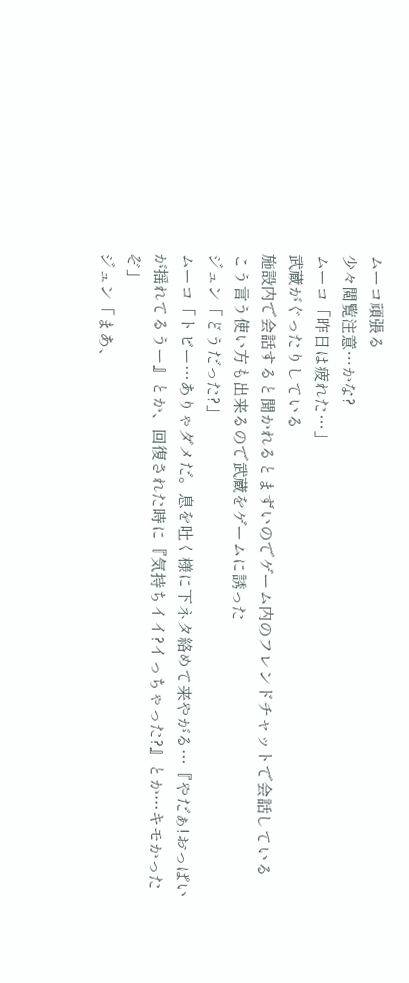ムーコ頑張る
少々閲覧注意…かな?
ムーコ「昨日は疲れた…」
武蔵がぐったりしている
施設内で会話すると聞かれるとまずいのでゲーム内のフレンドチャットで会話している
こう言う使い方も出来るので武蔵をゲームに誘った
ジュン「どうだった?」
ムーコ「トビー…ありゃダメだ。息を吐く様に下ネタ絡めて来やがる…『やだぁ!おっぱいが揺れてるうー』とか、回復された時に『気持ちイイ?イっちゃった?』とか…キモかったぞ」
ジュン「まあ、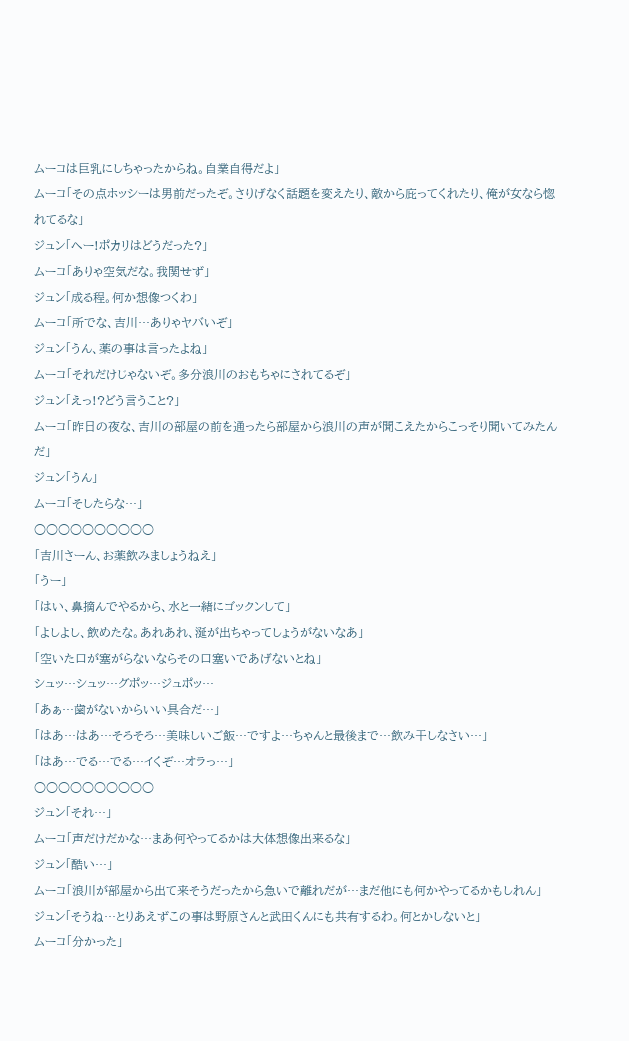ムーコは巨乳にしちゃったからね。自業自得だよ」
ムーコ「その点ホッシーは男前だったぞ。さりげなく話題を変えたり、敵から庇ってくれたり、俺が女なら惚れてるな」
ジュン「へー!ポカリはどうだった?」
ムーコ「ありゃ空気だな。我関せず」
ジュン「成る程。何か想像つくわ」
ムーコ「所でな、吉川…ありゃヤバいぞ」
ジュン「うん、薬の事は言ったよね」
ムーコ「それだけじゃないぞ。多分浪川のおもちゃにされてるぞ」
ジュン「えっ!?どう言うこと?」
ムーコ「昨日の夜な、吉川の部屋の前を通ったら部屋から浪川の声が聞こえたからこっそり聞いてみたんだ」
ジュン「うん」
ムーコ「そしたらな…」
○○○○○○○○○○
「吉川さーん、お薬飲みましょうねえ」
「うー」
「はい、鼻摘んでやるから、水と一緒にゴックンして」
「よしよし、飲めたな。あれあれ、涎が出ちゃってしょうがないなあ」
「空いた口が塞がらないならその口塞いであげないとね」
シュッ…シュッ…グポッ…ジュポッ…
「あぁ…歯がないからいい具合だ…」
「はあ…はあ…そろそろ…美味しいご飯…ですよ…ちゃんと最後まで…飲み干しなさい…」
「はあ…でる…でる…イくぞ…オラっ…」
○○○○○○○○○○
ジュン「それ…」
ムーコ「声だけだかな…まあ何やってるかは大体想像出来るな」
ジュン「酷い…」
ムーコ「浪川が部屋から出て来そうだったから急いで離れだが…まだ他にも何かやってるかもしれん」
ジュン「そうね…とりあえずこの事は野原さんと武田くんにも共有するわ。何とかしないと」
ムーコ「分かった」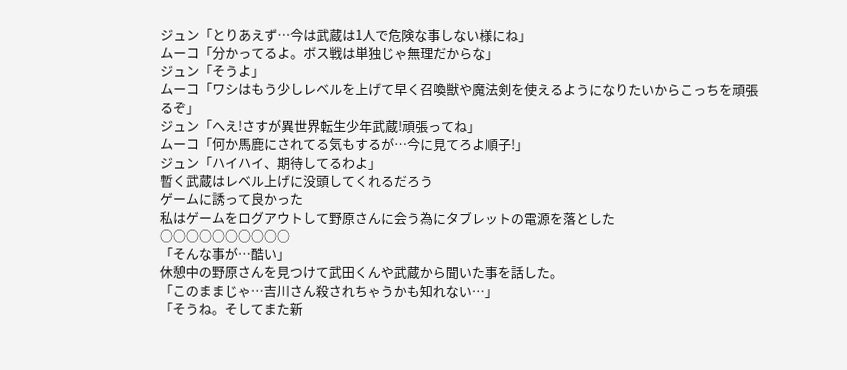ジュン「とりあえず…今は武蔵は1人で危険な事しない様にね」
ムーコ「分かってるよ。ボス戦は単独じゃ無理だからな」
ジュン「そうよ」
ムーコ「ワシはもう少しレベルを上げて早く召喚獣や魔法剣を使えるようになりたいからこっちを頑張るぞ」
ジュン「へえ!さすが異世界転生少年武蔵!頑張ってね」
ムーコ「何か馬鹿にされてる気もするが…今に見てろよ順子!」
ジュン「ハイハイ、期待してるわよ」
暫く武蔵はレベル上げに没頭してくれるだろう
ゲームに誘って良かった
私はゲームをログアウトして野原さんに会う為にタブレットの電源を落とした
○○○○○○○○○○
「そんな事が…酷い」
休憩中の野原さんを見つけて武田くんや武蔵から聞いた事を話した。
「このままじゃ…吉川さん殺されちゃうかも知れない…」
「そうね。そしてまた新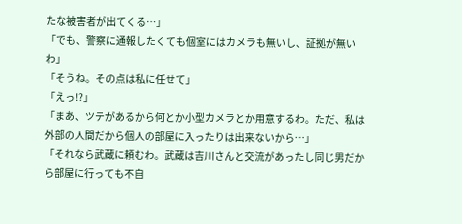たな被害者が出てくる…」
「でも、警察に通報したくても個室にはカメラも無いし、証拠が無いわ」
「そうね。その点は私に任せて」
「えっ!?」
「まあ、ツテがあるから何とか小型カメラとか用意するわ。ただ、私は外部の人間だから個人の部屋に入ったりは出来ないから…」
「それなら武蔵に頼むわ。武蔵は吉川さんと交流があったし同じ男だから部屋に行っても不自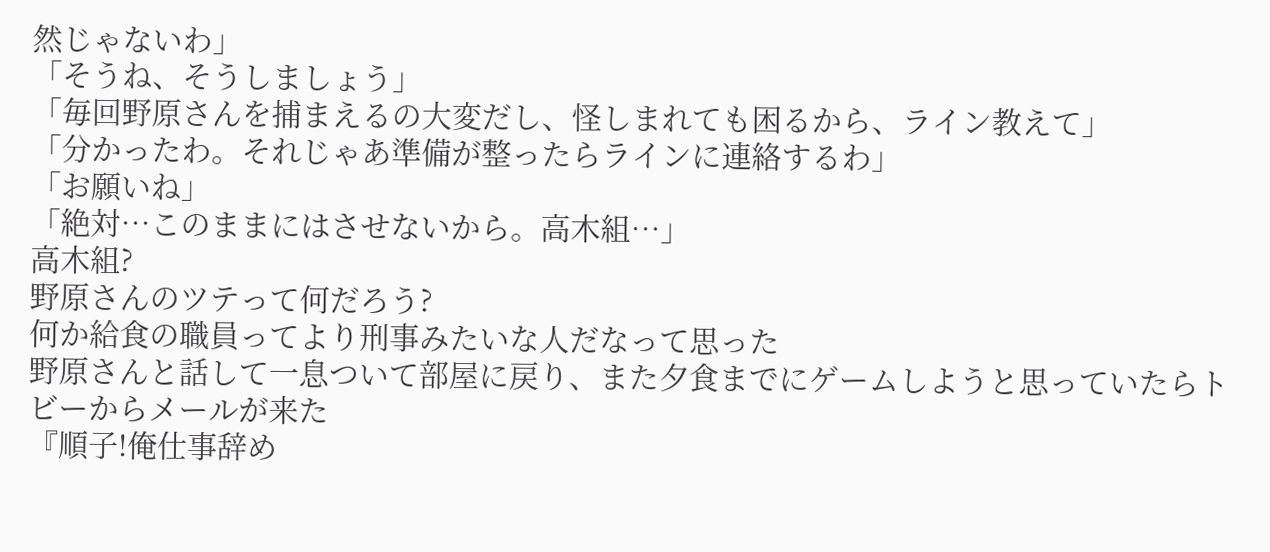然じゃないわ」
「そうね、そうしましょう」
「毎回野原さんを捕まえるの大変だし、怪しまれても困るから、ライン教えて」
「分かったわ。それじゃあ準備が整ったらラインに連絡するわ」
「お願いね」
「絶対…このままにはさせないから。高木組…」
高木組?
野原さんのツテって何だろう?
何か給食の職員ってより刑事みたいな人だなって思った
野原さんと話して一息ついて部屋に戻り、また夕食までにゲームしようと思っていたらトビーからメールが来た
『順子!俺仕事辞め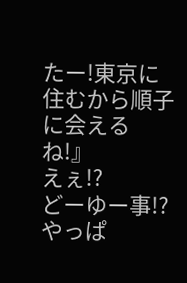たー!東京に住むから順子に会えるね!』
えぇ!?
どーゆー事!?
やっぱ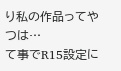り私の作品ってやつは…
て事でR15設定に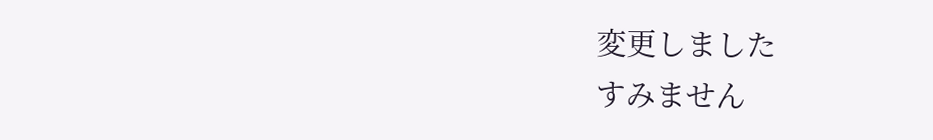変更しました
すみません